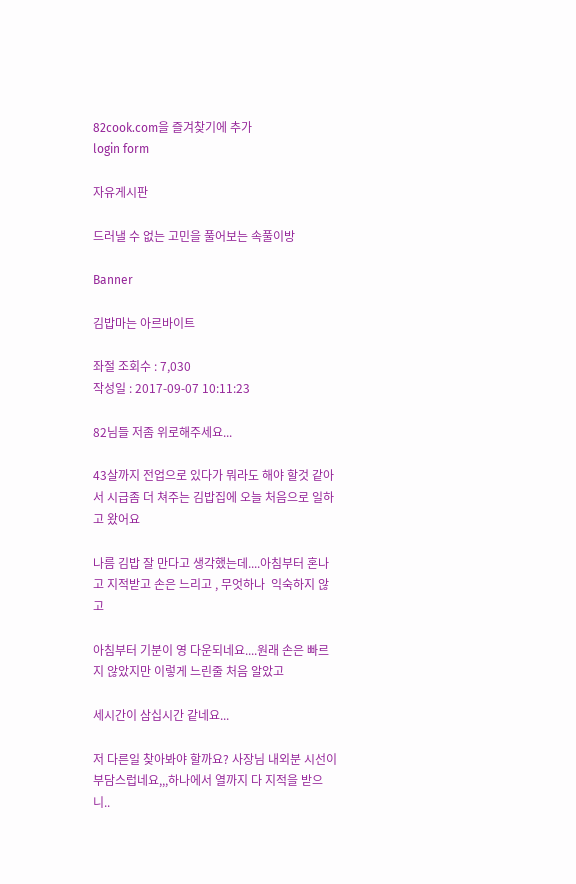82cook.com을 즐겨찾기에 추가
login form

자유게시판

드러낼 수 없는 고민을 풀어보는 속풀이방

Banner

김밥마는 아르바이트

좌절 조회수 : 7,030
작성일 : 2017-09-07 10:11:23

82님들 저좀 위로해주세요...

43살까지 전업으로 있다가 뭐라도 해야 할것 같아서 시급좀 더 쳐주는 김밥집에 오늘 처음으로 일하고 왔어요

나름 김밥 잘 만다고 생각했는데....아침부터 혼나고 지적받고 손은 느리고 , 무엇하나  익숙하지 않고

아침부터 기분이 영 다운되네요....원래 손은 빠르지 않았지만 이렇게 느린줄 처음 알았고

세시간이 삼십시간 같네요...

저 다른일 찾아봐야 할까요? 사장님 내외분 시선이 부담스럽네요,,,하나에서 열까지 다 지적을 받으니..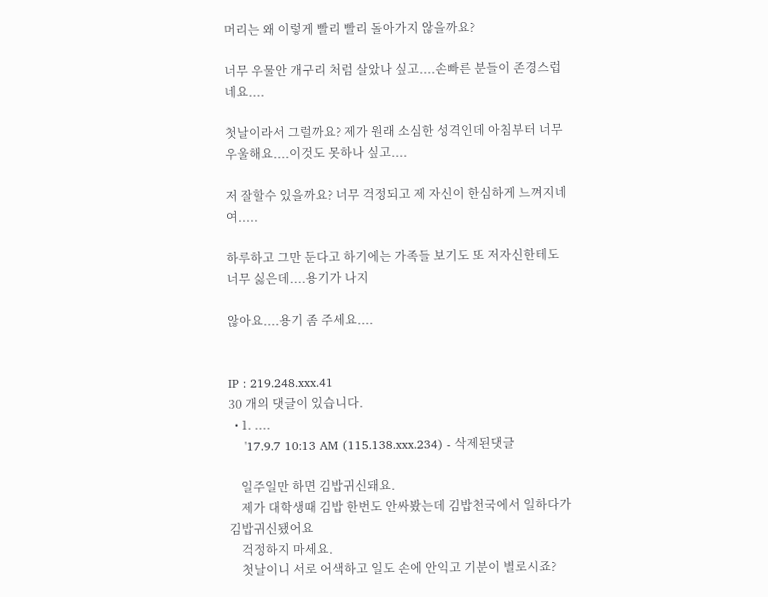머리는 왜 이렇게 빨리 빨리 돌아가지 않을까요?

너무 우물안 개구리 처럼 살았나 싶고....손빠른 분들이 존경스럽네요....

첫날이라서 그럴까요? 제가 원래 소심한 성격인데 아침부터 너무 우울해요....이것도 못하나 싶고....

저 잘할수 있을까요? 너무 걱정되고 제 자신이 한심하게 느껴지네여.....

하루하고 그만 둔다고 하기에는 가족들 보기도 또 저자신한테도 너무 싫은데....용기가 나지

않아요....용기 좀 주세요....


IP : 219.248.xxx.41
30 개의 댓글이 있습니다.
  • 1. ....
    '17.9.7 10:13 AM (115.138.xxx.234) - 삭제된댓글

    일주일만 하면 김밥귀신돼요.
    제가 대학생때 김밥 한번도 안싸봤는데 김밥천국에서 일하다가 김밥귀신됐어요
    걱정하지 마세요.
    첫날이니 서로 어색하고 일도 손에 안익고 기분이 별로시죠?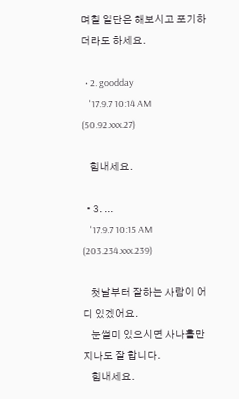며칠 일단은 해보시고 포기하더라도 하세요.

  • 2. goodday
    '17.9.7 10:14 AM (50.92.xxx.27)

    힘내세요.

  • 3. ...
    '17.9.7 10:15 AM (203.234.xxx.239)

    첫날부터 잘하는 사람이 어디 있겠어요.
    눈썰미 있으시면 사나흘만 지나도 잘 합니다.
    힘내세요.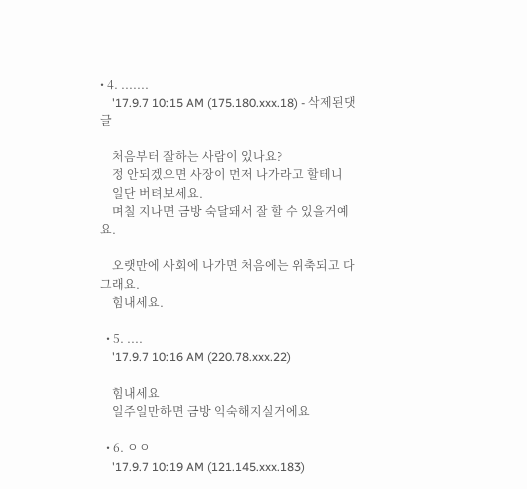• 4. .......
    '17.9.7 10:15 AM (175.180.xxx.18) - 삭제된댓글

    처음부터 잘하는 사람이 있나요?
    정 안되겠으면 사장이 먼저 나가라고 할테니
    일단 버텨보세요.
    며칠 지나면 금방 숙달돼서 잘 할 수 있을거예요.

    오랫만에 사회에 나가면 처음에는 위축되고 다 그래요.
    힘내세요.

  • 5. ....
    '17.9.7 10:16 AM (220.78.xxx.22)

    힘내세요
    일주일만하면 금방 익숙해지실거에요

  • 6. ㅇㅇ
    '17.9.7 10:19 AM (121.145.xxx.183)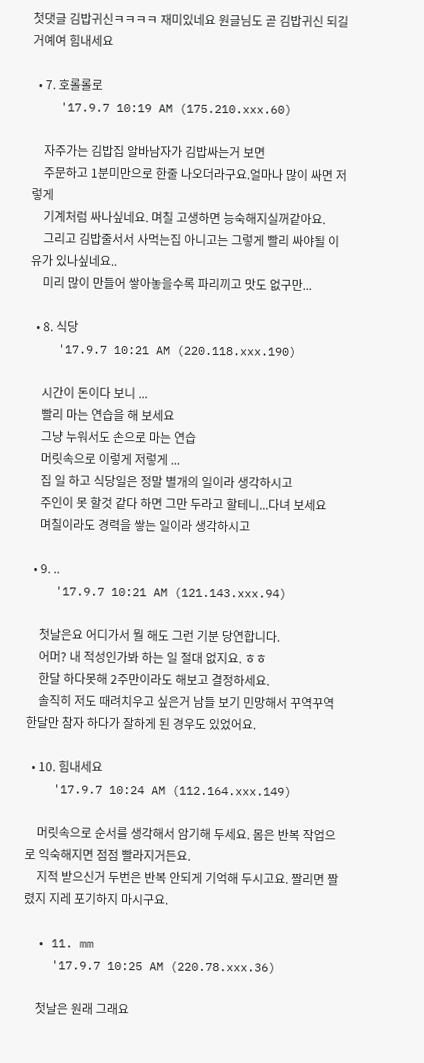첫댓글 김밥귀신ㅋㅋㅋㅋ 재미있네요 원글님도 곧 김밥귀신 되길거예여 힘내세요

  • 7. 호롤롤로
    '17.9.7 10:19 AM (175.210.xxx.60)

    자주가는 김밥집 알바남자가 김밥싸는거 보면
    주문하고 1분미만으로 한줄 나오더라구요.얼마나 많이 싸면 저렇게
    기계처럼 싸나싶네요. 며칠 고생하면 능숙해지실꺼같아요.
    그리고 김밥줄서서 사먹는집 아니고는 그렇게 빨리 싸야될 이유가 있나싶네요..
    미리 많이 만들어 쌓아놓을수록 파리끼고 맛도 없구만...

  • 8. 식당
    '17.9.7 10:21 AM (220.118.xxx.190)

    시간이 돈이다 보니 ...
    빨리 마는 연습을 해 보세요
    그냥 누워서도 손으로 마는 연습
    머릿속으로 이렇게 저렇게 ...
    집 일 하고 식당일은 정말 별개의 일이라 생각하시고
    주인이 못 할것 같다 하면 그만 두라고 할테니...다녀 보세요
    며칠이라도 경력을 쌓는 일이라 생각하시고

  • 9. ..
    '17.9.7 10:21 AM (121.143.xxx.94)

    첫날은요 어디가서 뭘 해도 그런 기분 당연합니다.
    어머? 내 적성인가봐 하는 일 절대 없지요. ㅎㅎ
    한달 하다못해 2주만이라도 해보고 결정하세요.
    솔직히 저도 때려치우고 싶은거 남들 보기 민망해서 꾸역꾸역 한달만 참자 하다가 잘하게 된 경우도 있었어요.

  • 10. 힘내세요
    '17.9.7 10:24 AM (112.164.xxx.149)

    머릿속으로 순서를 생각해서 암기해 두세요. 몸은 반복 작업으로 익숙해지면 점점 빨라지거든요.
    지적 받으신거 두번은 반복 안되게 기억해 두시고요. 짤리면 짤렸지 지레 포기하지 마시구요.

  • 11. mm
    '17.9.7 10:25 AM (220.78.xxx.36)

    첫날은 원래 그래요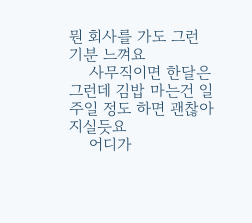뭔 회사를 가도 그런 기분 느껴요
    사무직이면 한달은 그런데 김밥 마는건 일주일 정도 하면 괜찮아 지실듯요
    어디가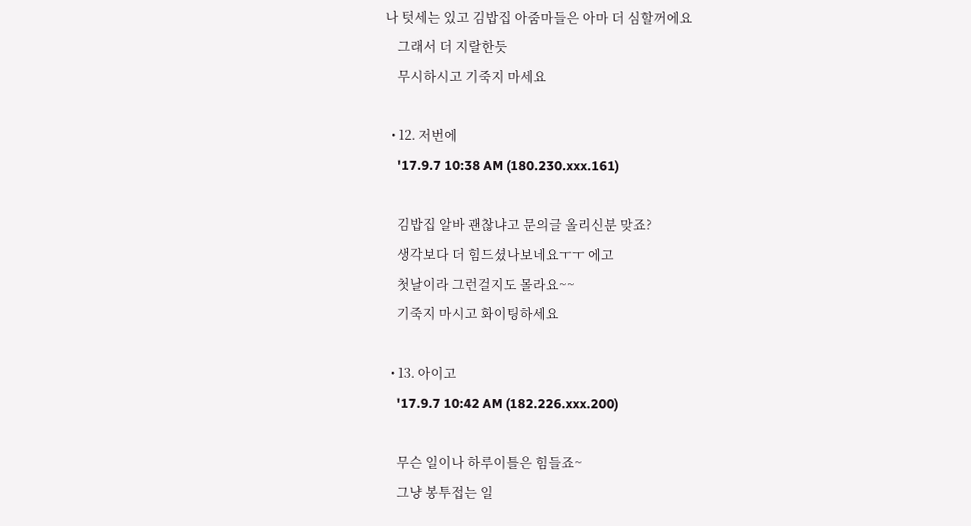나 텃세는 있고 김밥집 아줌마들은 아마 더 심할꺼에요
    그래서 더 지랄한듯
    무시하시고 기죽지 마세요

  • 12. 저번에
    '17.9.7 10:38 AM (180.230.xxx.161)

    김밥집 알바 괜찮냐고 문의글 올리신분 맞죠?
    생각보다 더 힘드셨나보네요ㅜㅜ 에고
    첫날이라 그런걸지도 몰라요~~
    기죽지 마시고 화이팅하세요

  • 13. 아이고
    '17.9.7 10:42 AM (182.226.xxx.200)

    무슨 일이나 하루이틀은 힘들죠~
    그냥 봉투접는 일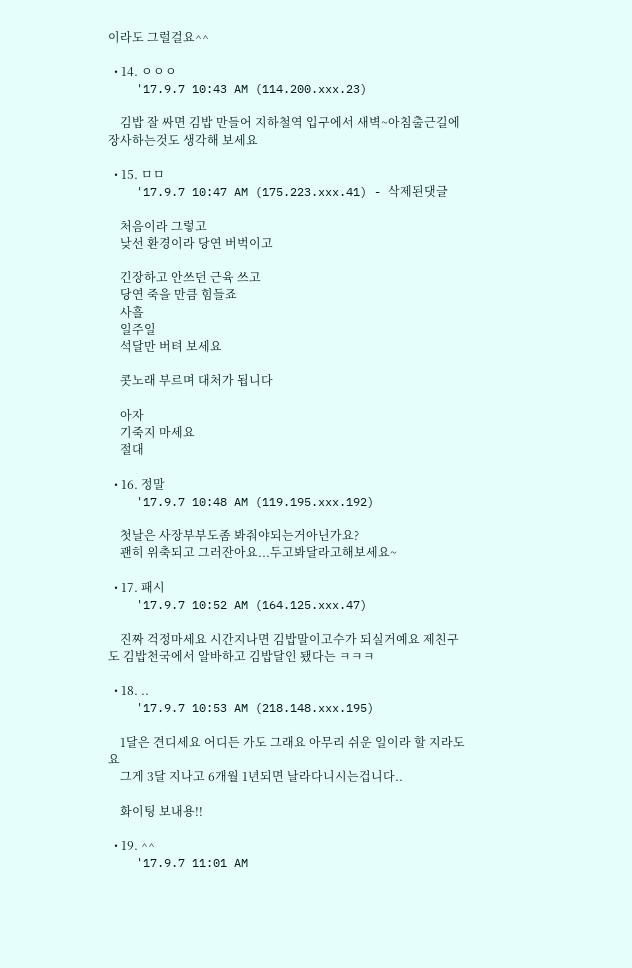이라도 그럴걸요^^

  • 14. ㅇㅇㅇ
    '17.9.7 10:43 AM (114.200.xxx.23)

    김밥 잘 싸면 김밥 만들어 지하철역 입구에서 새벽~아침출근길에 장사하는것도 생각해 보세요

  • 15. ㅁㅁ
    '17.9.7 10:47 AM (175.223.xxx.41) - 삭제된댓글

    처음이라 그렇고
    낮선 환경이라 당연 버벅이고

    긴장하고 안쓰던 근육 쓰고
    당연 죽을 만큼 힘들죠
    사흘
    일주일
    석달만 버텨 보세요

    콧노래 부르며 대처가 됩니다

    아자
    기죽지 마세요
    절대

  • 16. 정말
    '17.9.7 10:48 AM (119.195.xxx.192)

    첫날은 사장부부도좀 봐줘야되는거아닌가요?
    괜히 위축되고 그러잔아요...두고봐달라고해보세요~

  • 17. 패시
    '17.9.7 10:52 AM (164.125.xxx.47)

    진짜 걱정마세요 시간지나면 김밥말이고수가 되실거예요 제친구도 김밥천국에서 알바하고 김밥달인 됐다는 ㅋㅋㅋ

  • 18. ..
    '17.9.7 10:53 AM (218.148.xxx.195)

    1달은 견디세요 어디든 가도 그래요 아무리 쉬운 일이라 할 지라도요
    그게 3달 지나고 6개월 1년되면 날라다니시는겁니다..

    화이팅 보내용!!

  • 19. ^^
    '17.9.7 11:01 AM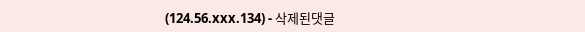(124.56.xxx.134) - 삭제된댓글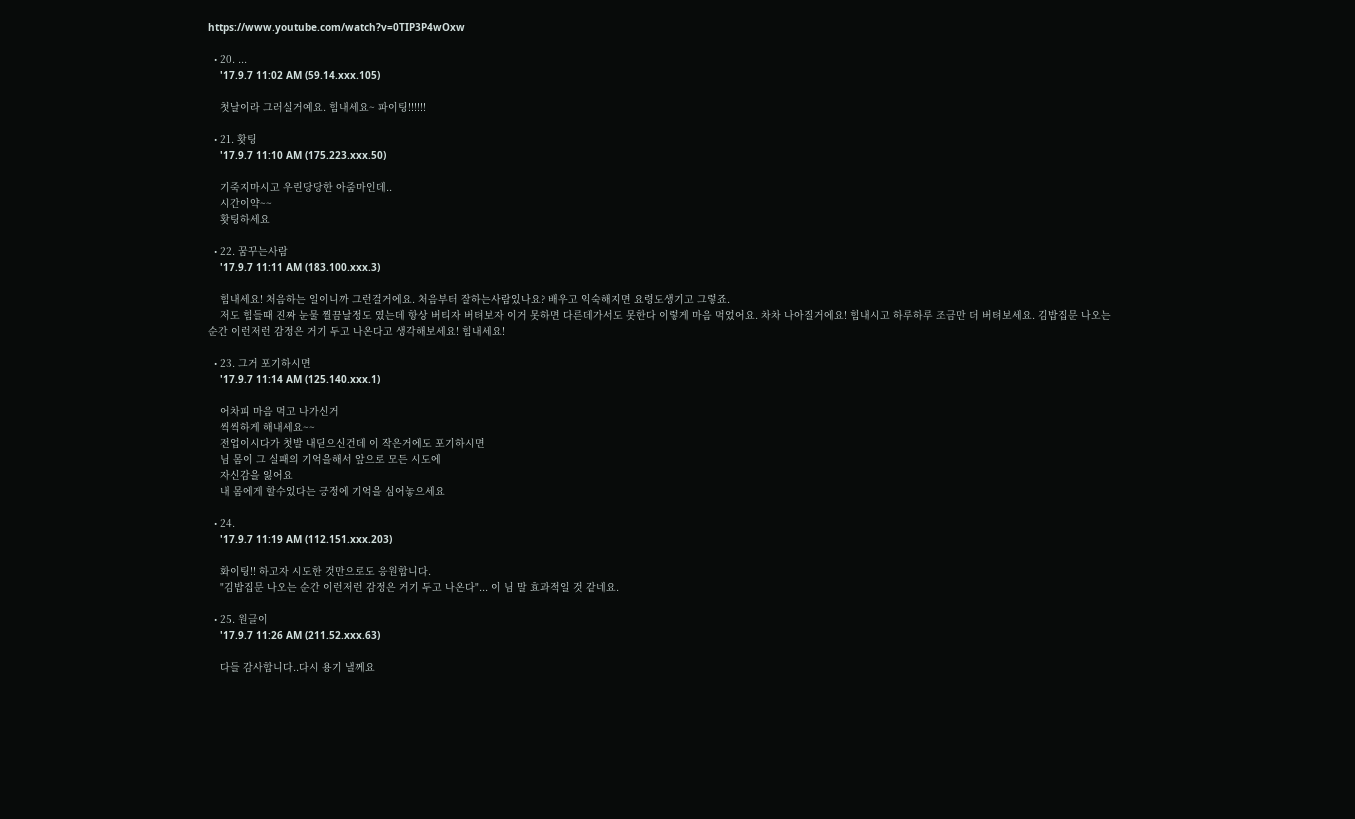https://www.youtube.com/watch?v=0TIP3P4wOxw

  • 20. ...
    '17.9.7 11:02 AM (59.14.xxx.105)

    첫날이라 그러실거예요. 힘내세요~ 파이팅!!!!!!

  • 21. 홧팅
    '17.9.7 11:10 AM (175.223.xxx.50)

    기죽지마시고 우린당당한 아줌마인데..
    시간이약~~
    홧팅하세요

  • 22. 꿈꾸는사람
    '17.9.7 11:11 AM (183.100.xxx.3)

    힘내세요! 처음하는 일이니까 그런걸거에요. 처음부터 잘하는사람있나요? 배우고 익숙해지면 요령도생기고 그렇죠.
    저도 힘들때 진짜 눈물 찔끔날정도 였는데 항상 버티자 버텨보자 이거 못하면 다른데가서도 못한다 이렇게 마음 먹었어요. 차차 나아질거에요! 힘내시고 하루하루 조금만 더 버텨보세요. 김밥집문 나오는 순간 이런저런 감정은 거기 두고 나온다고 생각해보세요! 힘내세요!

  • 23. 그거 포기하시면
    '17.9.7 11:14 AM (125.140.xxx.1)

    어차피 마음 먹고 나가신거
    씩씩하게 해내세요~~
    전업이시다가 첫발 내딛으신건데 이 작은거에도 포기하시면
    님 몸이 그 실패의 기억을해서 앞으로 모든 시도에
    자신감을 잃어요
    내 몸에게 할수있다는 긍정에 기억을 심어놓으세요

  • 24.
    '17.9.7 11:19 AM (112.151.xxx.203)

    화이팅!! 하고자 시도한 것만으로도 응원합니다.
    "김밥집문 나오는 순간 이런저런 감정은 거기 두고 나온다"... 이 님 말 효과적일 것 같네요.

  • 25. 원글이
    '17.9.7 11:26 AM (211.52.xxx.63)

    다들 감사합니다..다시 용기 낼께요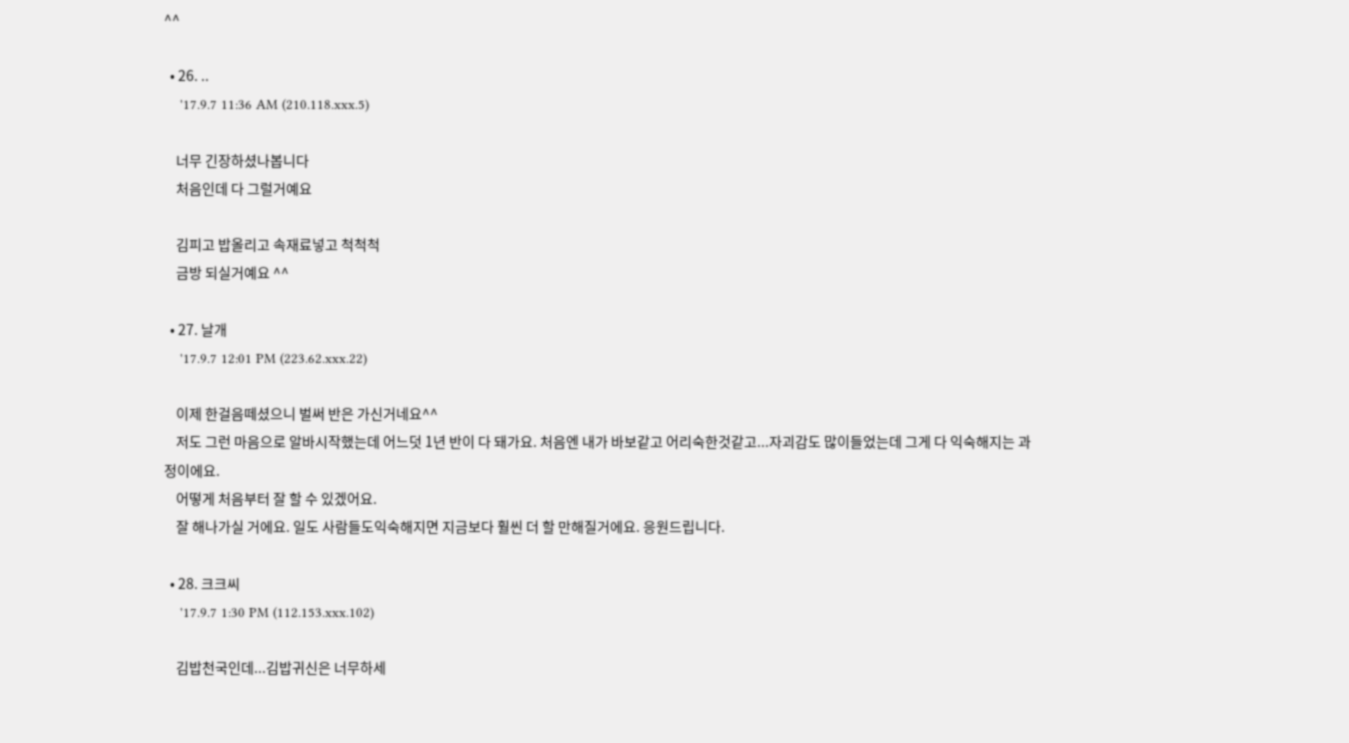^^

  • 26. ..
    '17.9.7 11:36 AM (210.118.xxx.5)

    너무 긴장하셨나봅니다
    처음인데 다 그럴거예요

    김피고 밥올리고 속재료넣고 척척척
    금방 되실거예요 ^^

  • 27. 날개
    '17.9.7 12:01 PM (223.62.xxx.22)

    이제 한걸음떼셨으니 벌써 반은 가신거네요^^
    저도 그런 마음으로 알바시작했는데 어느덧 1년 반이 다 돼가요. 처음엔 내가 바보같고 어리숙한것같고...자괴감도 많이들었는데 그게 다 익숙해지는 과정이에요.
    어떻게 처음부터 잘 할 수 있겠어요.
    잘 해나가실 거에요. 일도 사람들도익숙해지면 지금보다 훨씬 더 할 만해질거에요. 응원드립니다.

  • 28. 크크씨
    '17.9.7 1:30 PM (112.153.xxx.102)

    김밥천국인데...김밥귀신은 너무하세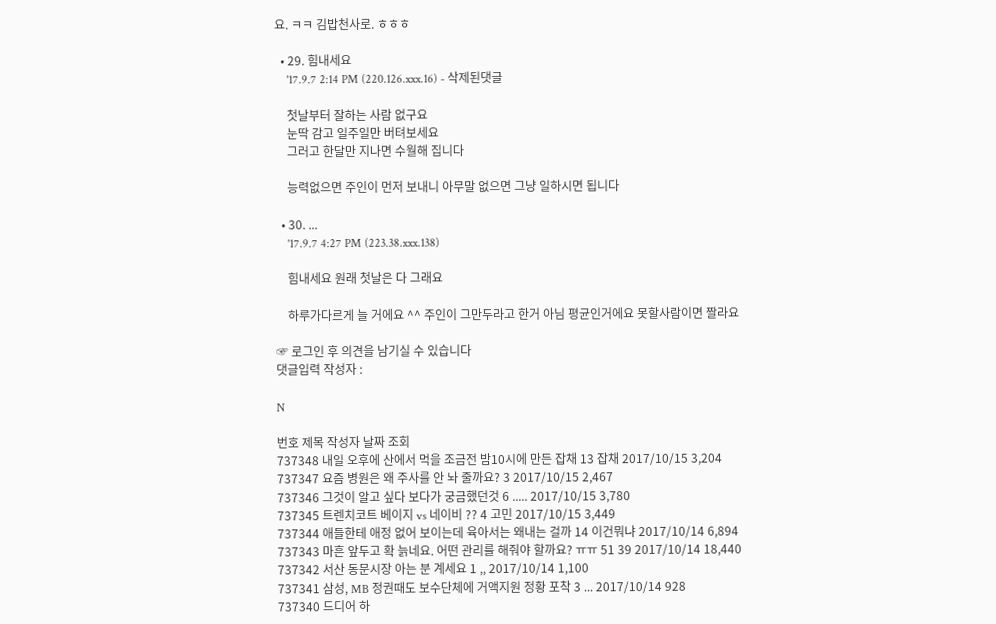요. ㅋㅋ 김밥천사로. ㅎㅎㅎ

  • 29. 힘내세요
    '17.9.7 2:14 PM (220.126.xxx.16) - 삭제된댓글

    첫날부터 잘하는 사람 없구요
    눈딱 감고 일주일만 버텨보세요
    그러고 한달만 지나면 수월해 집니다

    능력없으면 주인이 먼저 보내니 아무말 없으면 그냥 일하시면 됩니다

  • 30. ...
    '17.9.7 4:27 PM (223.38.xxx.138)

    힘내세요 원래 첫날은 다 그래요

    하루가다르게 늘 거에요 ^^ 주인이 그만두라고 한거 아님 평균인거에요 못할사람이면 짤라요

☞ 로그인 후 의견을 남기실 수 있습니다
댓글입력 작성자 :

N

번호 제목 작성자 날짜 조회
737348 내일 오후에 산에서 먹을 조금전 밤10시에 만든 잡채 13 잡채 2017/10/15 3,204
737347 요즘 병원은 왜 주사를 안 놔 줄까요? 3 2017/10/15 2,467
737346 그것이 알고 싶다 보다가 궁금했던것 6 ..... 2017/10/15 3,780
737345 트렌치코트 베이지 vs 네이비 ?? 4 고민 2017/10/15 3,449
737344 애들한테 애정 없어 보이는데 육아서는 왜내는 걸까 14 이건뭐냐 2017/10/14 6,894
737343 마흔 앞두고 확 늙네요. 어떤 관리를 해줘야 할까요? ㅠㅠ 51 39 2017/10/14 18,440
737342 서산 동문시장 아는 분 계세요 1 ,, 2017/10/14 1,100
737341 삼성, MB 정권때도 보수단체에 거액지원 정황 포착 3 ... 2017/10/14 928
737340 드디어 하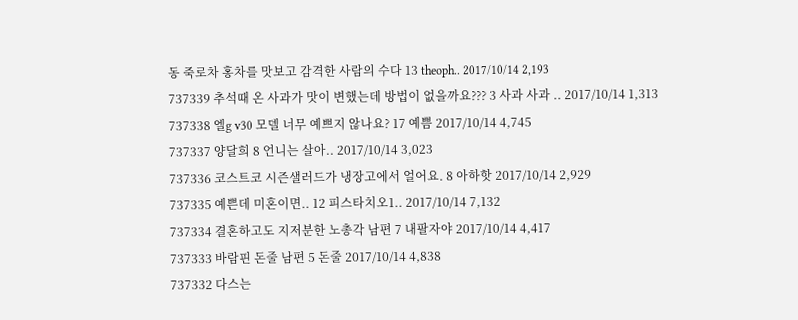동 죽로차 홍차를 맛보고 감격한 사람의 수다 13 theoph.. 2017/10/14 2,193
737339 추석때 온 사과가 맛이 변했는데 방법이 없을까요??? 3 사과 사과 .. 2017/10/14 1,313
737338 엘g v30 모델 너무 예쁘지 않나요? 17 예쁨 2017/10/14 4,745
737337 양달희 8 언니는 살아.. 2017/10/14 3,023
737336 코스트코 시즌샐러드가 냉장고에서 얼어요. 8 아하핫 2017/10/14 2,929
737335 예쁜데 미혼이면.. 12 피스타치오1.. 2017/10/14 7,132
737334 결혼하고도 지저분한 노총각 남편 7 내팔자야 2017/10/14 4,417
737333 바람핀 돈줄 남편 5 돈줄 2017/10/14 4,838
737332 다스는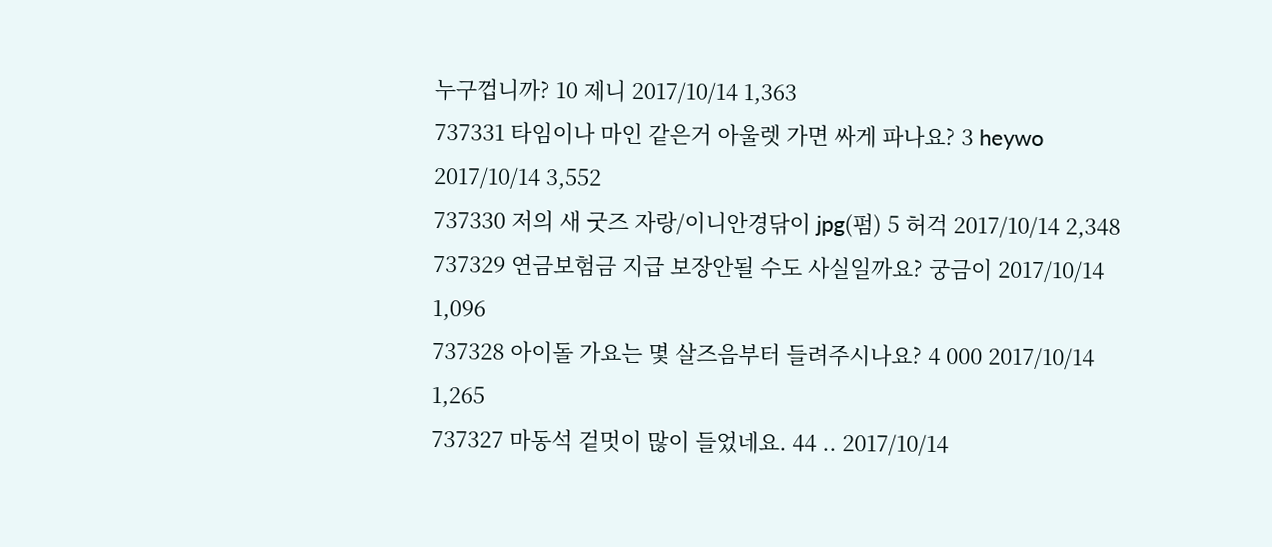누구껍니까? 10 제니 2017/10/14 1,363
737331 타임이나 마인 같은거 아울렛 가면 싸게 파나요? 3 heywo 2017/10/14 3,552
737330 저의 새 굿즈 자랑/이니안경닦이 jpg(펌) 5 허걱 2017/10/14 2,348
737329 연금보험금 지급 보장안될 수도 사실일까요? 궁금이 2017/10/14 1,096
737328 아이돌 가요는 몇 살즈음부터 들려주시나요? 4 000 2017/10/14 1,265
737327 마동석 겉멋이 많이 들었네요. 44 .. 2017/10/14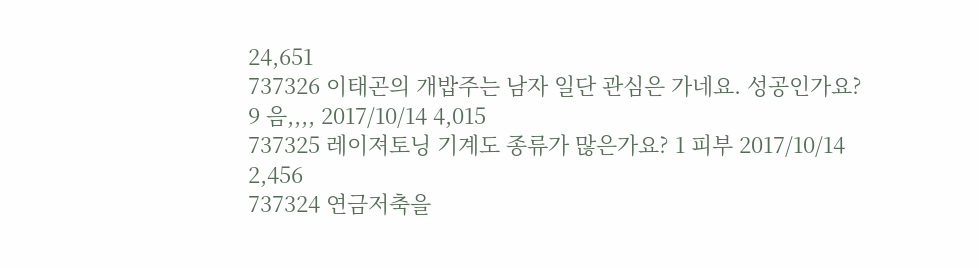24,651
737326 이태곤의 개밥주는 남자 일단 관심은 가네요. 성공인가요? 9 음,,,, 2017/10/14 4,015
737325 레이져토닝 기계도 종류가 많은가요? 1 피부 2017/10/14 2,456
737324 연금저축을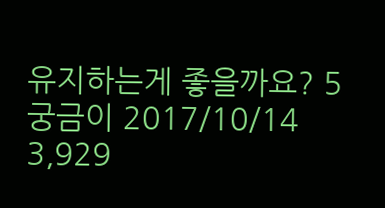유지하는게 좋을까요? 5 궁금이 2017/10/14 3,929